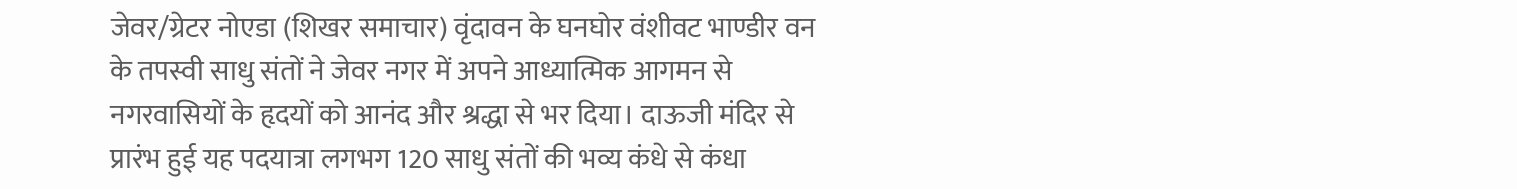जेवर/ग्रेटर नोएडा (शिखर समाचार) वृंदावन के घनघोर वंशीवट भाण्डीर वन के तपस्वी साधु संतों ने जेवर नगर में अपने आध्यात्मिक आगमन से नगरवासियों के हृदयों को आनंद और श्रद्धा से भर दिया। दाऊजी मंदिर से प्रारंभ हुई यह पदयात्रा लगभग 120 साधु संतों की भव्य कंधे से कंधा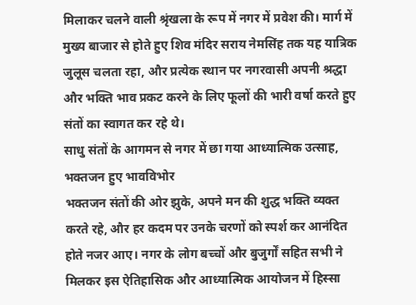मिलाकर चलने वाली श्रृंखला के रूप में नगर में प्रवेश की। मार्ग में मुख्य बाजार से होते हुए शिव मंदिर सराय नेमसिंह तक यह यात्रिक जुलूस चलता रहा, और प्रत्येक स्थान पर नगरवासी अपनी श्रद्धा और भक्ति भाव प्रकट करने के लिए फूलों की भारी वर्षा करते हुए संतों का स्वागत कर रहे थे।
साधु संतों के आगमन से नगर में छा गया आध्यात्मिक उत्साह, भक्तजन हुए भावविभोर
भक्तजन संतों की ओर झुके, अपने मन की शुद्ध भक्ति व्यक्त करते रहे, और हर कदम पर उनके चरणों को स्पर्श कर आनंदित होते नजर आए। नगर के लोग बच्चों और बुजुर्गों सहित सभी ने मिलकर इस ऐतिहासिक और आध्यात्मिक आयोजन में हिस्सा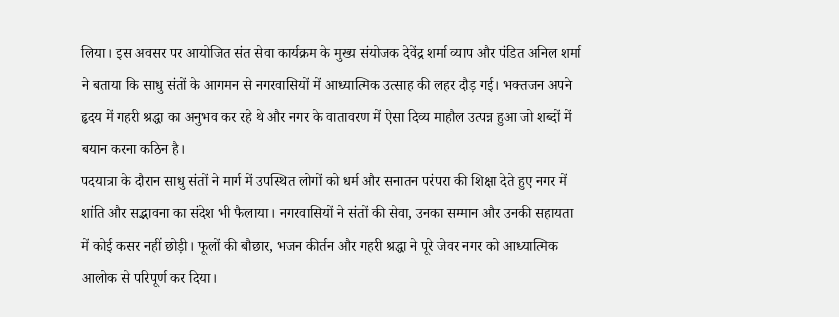लिया। इस अवसर पर आयोजित संत सेवा कार्यक्रम के मुख्य संयोजक देवेंद्र शर्मा व्याप और पंडित अनिल शर्मा ने बताया कि साधु संतों के आगमन से नगरवासियों में आध्यात्मिक उत्साह की लहर दौड़ गई। भक्तजन अपने हृदय में गहरी श्रद्धा का अनुभव कर रहे थे और नगर के वातावरण में ऐसा दिव्य माहौल उत्पन्न हुआ जो शब्दों में बयान करना कठिन है।
पदयात्रा के दौरान साधु संतों ने मार्ग में उपस्थित लोगों को धर्म और सनातन परंपरा की शिक्षा देते हुए नगर में शांति और सद्भावना का संदेश भी फैलाया। नगरवासियों ने संतों की सेवा, उनका सम्मान और उनकी सहायता में कोई कसर नहीं छोड़ी। फूलों की बौछार, भजन कीर्तन और गहरी श्रद्धा ने पूरे जेवर नगर को आध्यात्मिक आलोक से परिपूर्ण कर दिया।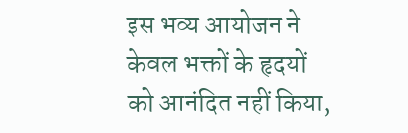इस भव्य आयोजन ने केवल भक्तों के हृदयों को आनंदित नहीं किया,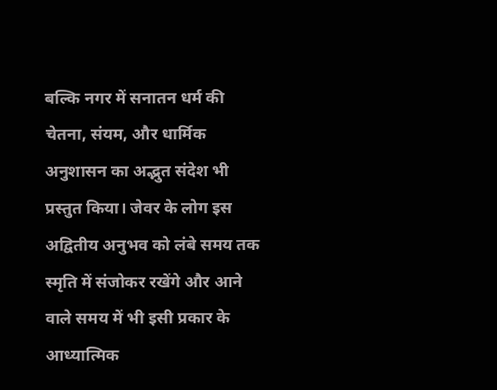बल्कि नगर में सनातन धर्म की चेतना, संयम, और धार्मिक अनुशासन का अद्भुत संदेश भी प्रस्तुत किया। जेवर के लोग इस अद्वितीय अनुभव को लंबे समय तक स्मृति में संजोकर रखेंगे और आने वाले समय में भी इसी प्रकार के आध्यात्मिक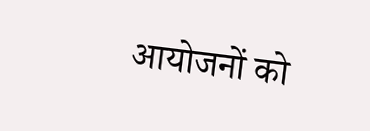आयोजनों को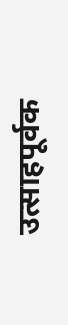उत्साहपूर्वक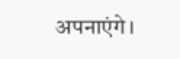अपनाएंगे।